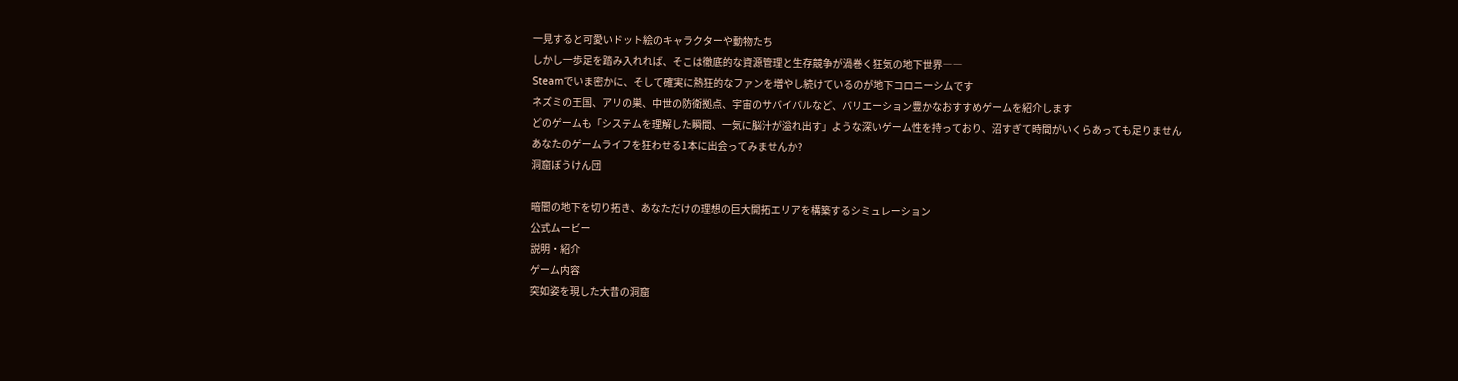一見すると可愛いドット絵のキャラクターや動物たち
しかし一歩足を踏み入れれば、そこは徹底的な資源管理と生存競争が渦巻く狂気の地下世界――
Steamでいま密かに、そして確実に熱狂的なファンを増やし続けているのが地下コロニーシムです
ネズミの王国、アリの巣、中世の防衛拠点、宇宙のサバイバルなど、バリエーション豊かなおすすめゲームを紹介します
どのゲームも「システムを理解した瞬間、一気に脳汁が溢れ出す」ような深いゲーム性を持っており、沼すぎて時間がいくらあっても足りません
あなたのゲームライフを狂わせる1本に出会ってみませんか?
洞窟ぼうけん団

暗闇の地下を切り拓き、あなただけの理想の巨大開拓エリアを構築するシミュレーション
公式ムービー
説明・紹介
ゲーム内容
突如姿を現した大昔の洞窟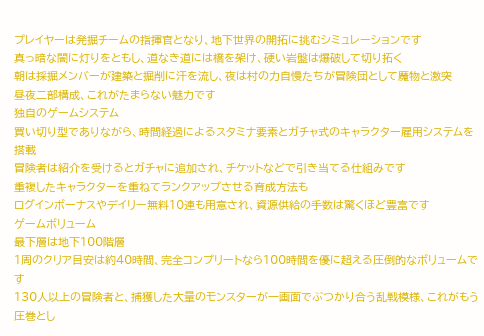プレイヤーは発掘チームの指揮官となり、地下世界の開拓に挑むシミュレーションです
真っ暗な闇に灯りをともし、道なき道には橋を架け、硬い岩盤は爆破して切り拓く
朝は採掘メンバーが建築と掘削に汗を流し、夜は村の力自慢たちが冒険団として魔物と激突
昼夜二部構成、これがたまらない魅力です
独自のゲームシステム
買い切り型でありながら、時間経過によるスタミナ要素とガチャ式のキャラクター雇用システムを搭載
冒険者は紹介を受けるとガチャに追加され、チケットなどで引き当てる仕組みです
重複したキャラクターを重ねてランクアップさせる育成方法も
ログインボーナスやデイリー無料10連も用意され、資源供給の手数は驚くほど豊富です
ゲームボリューム
最下層は地下100階層
1周のクリア目安は約40時間、完全コンプリートなら100時間を優に超える圧倒的なボリュームです
130人以上の冒険者と、捕獲した大量のモンスターが一画面でぶつかり合う乱戦模様、これがもう圧巻とし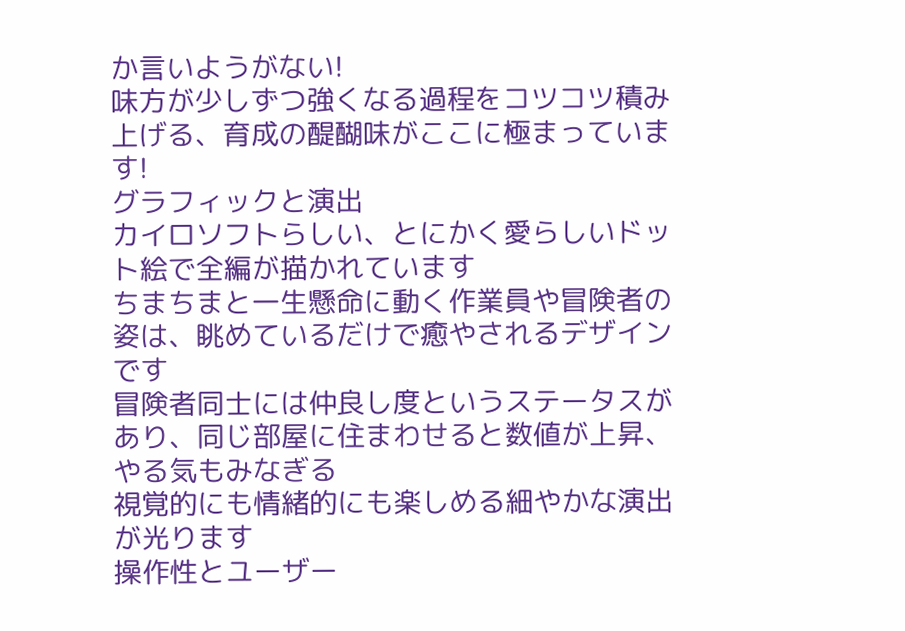か言いようがない!
味方が少しずつ強くなる過程をコツコツ積み上げる、育成の醍醐味がここに極まっています!
グラフィックと演出
カイロソフトらしい、とにかく愛らしいドット絵で全編が描かれています
ちまちまと一生懸命に動く作業員や冒険者の姿は、眺めているだけで癒やされるデザインです
冒険者同士には仲良し度というステータスがあり、同じ部屋に住まわせると数値が上昇、やる気もみなぎる
視覚的にも情緒的にも楽しめる細やかな演出が光ります
操作性とユーザー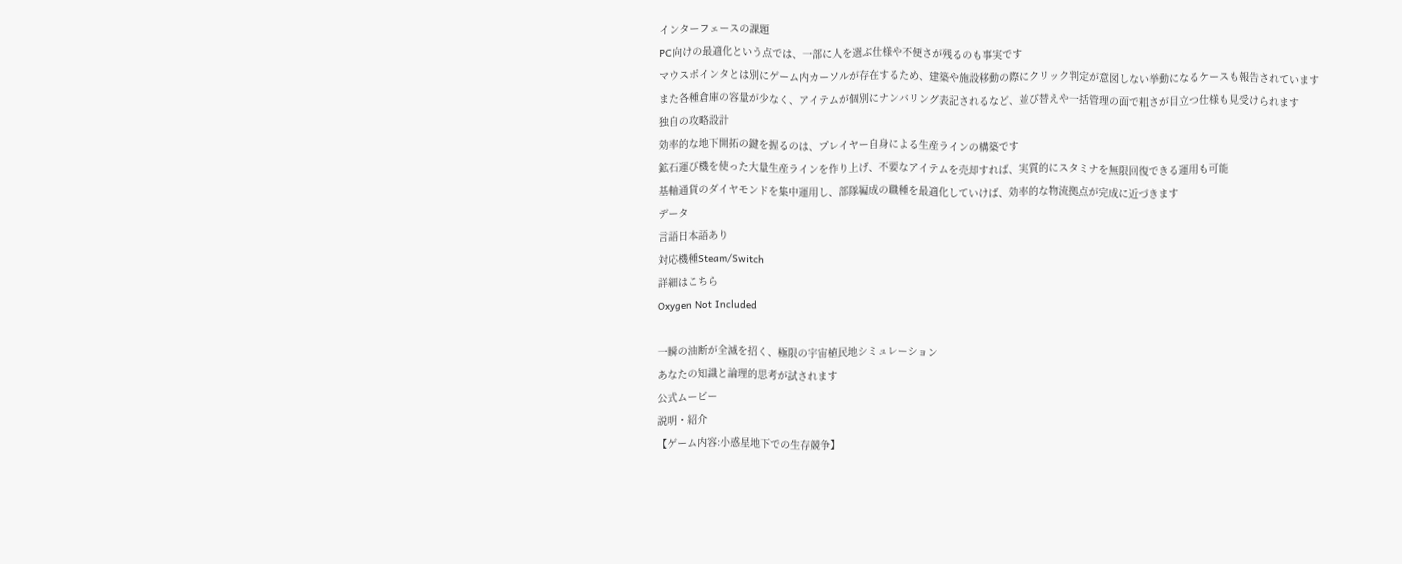インターフェースの課題
PC向けの最適化という点では、一部に人を選ぶ仕様や不便さが残るのも事実です
マウスポインタとは別にゲーム内カーソルが存在するため、建築や施設移動の際にクリック判定が意図しない挙動になるケースも報告されています
また各種倉庫の容量が少なく、アイテムが個別にナンバリング表記されるなど、並び替えや一括管理の面で粗さが目立つ仕様も見受けられます
独自の攻略設計
効率的な地下開拓の鍵を握るのは、プレイヤー自身による生産ラインの構築です
鉱石運び機を使った大量生産ラインを作り上げ、不要なアイテムを売却すれば、実質的にスタミナを無限回復できる運用も可能
基軸通貨のダイヤモンドを集中運用し、部隊編成の職種を最適化していけば、効率的な物流拠点が完成に近づきます
データ
言語日本語あり
対応機種Steam/Switch
詳細はこちら
Oxygen Not Included

一瞬の油断が全滅を招く、極限の宇宙植民地シミュレーション
あなたの知識と論理的思考が試されます
公式ムービー
説明・紹介
【ゲーム内容:小惑星地下での生存競争】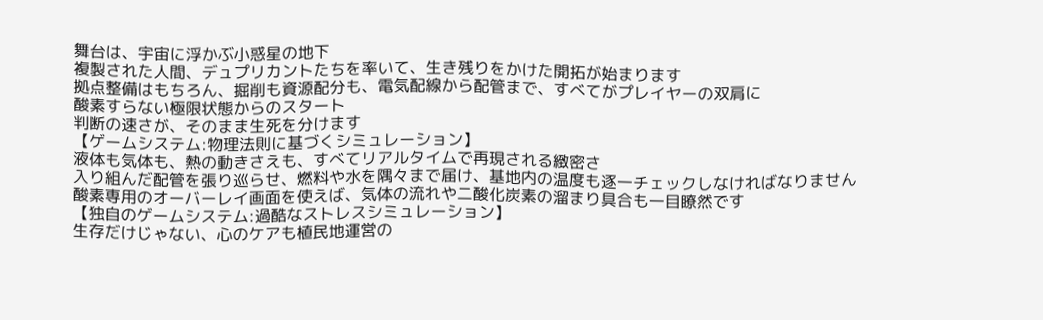舞台は、宇宙に浮かぶ小惑星の地下
複製された人間、デュプリカントたちを率いて、生き残りをかけた開拓が始まります
拠点整備はもちろん、掘削も資源配分も、電気配線から配管まで、すべてがプレイヤーの双肩に
酸素すらない極限状態からのスタート
判断の速さが、そのまま生死を分けます
【ゲームシステム:物理法則に基づくシミュレーション】
液体も気体も、熱の動きさえも、すべてリアルタイムで再現される緻密さ
入り組んだ配管を張り巡らせ、燃料や水を隅々まで届け、基地内の温度も逐一チェックしなければなりません
酸素専用のオーバーレイ画面を使えば、気体の流れや二酸化炭素の溜まり具合も一目瞭然です
【独自のゲームシステム:過酷なストレスシミュレーション】
生存だけじゃない、心のケアも植民地運営の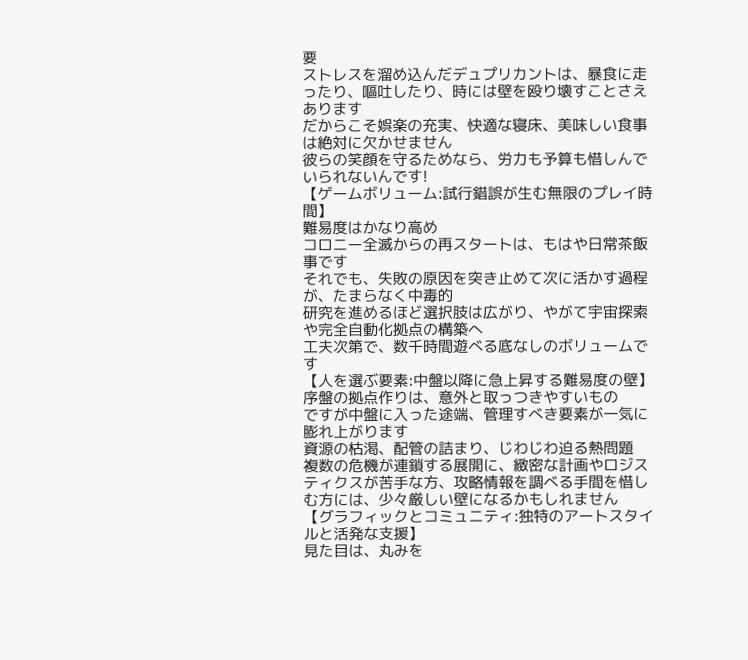要
ストレスを溜め込んだデュプリカントは、暴食に走ったり、嘔吐したり、時には壁を殴り壊すことさえあります
だからこそ娯楽の充実、快適な寝床、美味しい食事は絶対に欠かせません
彼らの笑顔を守るためなら、労力も予算も惜しんでいられないんです!
【ゲームボリューム:試行錯誤が生む無限のプレイ時間】
難易度はかなり高め
コロニー全滅からの再スタートは、もはや日常茶飯事です
それでも、失敗の原因を突き止めて次に活かす過程が、たまらなく中毒的
研究を進めるほど選択肢は広がり、やがて宇宙探索や完全自動化拠点の構築へ
工夫次第で、数千時間遊べる底なしのボリュームです
【人を選ぶ要素:中盤以降に急上昇する難易度の壁】
序盤の拠点作りは、意外と取っつきやすいもの
ですが中盤に入った途端、管理すべき要素が一気に膨れ上がります
資源の枯渇、配管の詰まり、じわじわ迫る熱問題
複数の危機が連鎖する展開に、緻密な計画やロジスティクスが苦手な方、攻略情報を調べる手間を惜しむ方には、少々厳しい壁になるかもしれません
【グラフィックとコミュニティ:独特のアートスタイルと活発な支援】
見た目は、丸みを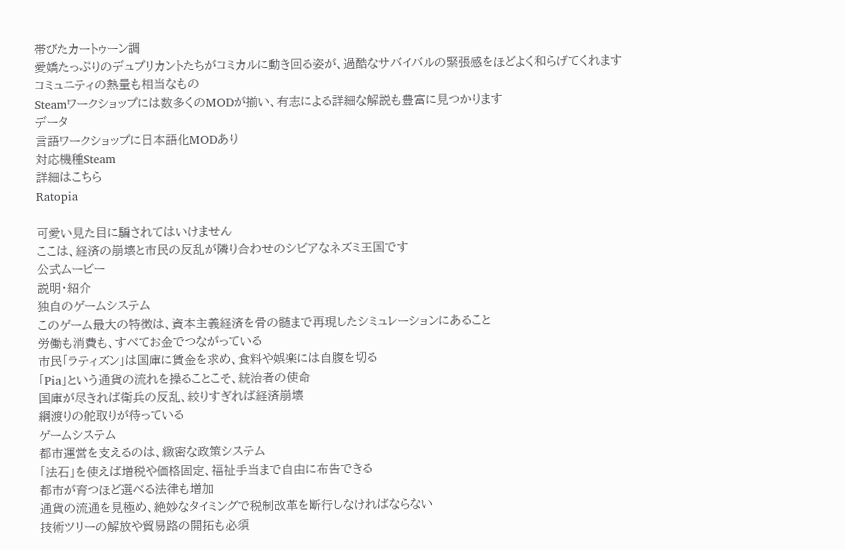帯びたカートゥーン調
愛嬌たっぷりのデュプリカントたちがコミカルに動き回る姿が、過酷なサバイバルの緊張感をほどよく和らげてくれます
コミュニティの熱量も相当なもの
Steamワークショップには数多くのMODが揃い、有志による詳細な解説も豊富に見つかります
データ
言語ワークショップに日本語化MODあり
対応機種Steam
詳細はこちら
Ratopia

可愛い見た目に騙されてはいけません
ここは、経済の崩壊と市民の反乱が隣り合わせのシビアなネズミ王国です
公式ムービー
説明・紹介
独自のゲームシステム
このゲーム最大の特徴は、資本主義経済を骨の髄まで再現したシミュレーションにあること
労働も消費も、すべてお金でつながっている
市民「ラティズン」は国庫に賃金を求め、食料や娯楽には自腹を切る
「Pia」という通貨の流れを操ることこそ、統治者の使命
国庫が尽きれば衛兵の反乱、絞りすぎれば経済崩壊
綱渡りの舵取りが待っている
ゲームシステム
都市運営を支えるのは、緻密な政策システム
「法石」を使えば増税や価格固定、福祉手当まで自由に布告できる
都市が育つほど選べる法律も増加
通貨の流通を見極め、絶妙なタイミングで税制改革を断行しなければならない
技術ツリーの解放や貿易路の開拓も必須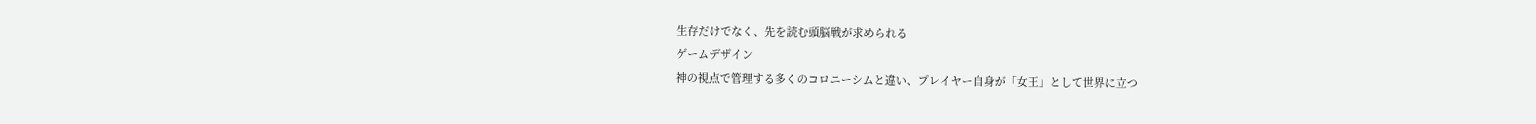生存だけでなく、先を読む頭脳戦が求められる
ゲームデザイン
神の視点で管理する多くのコロニーシムと違い、プレイヤー自身が「女王」として世界に立つ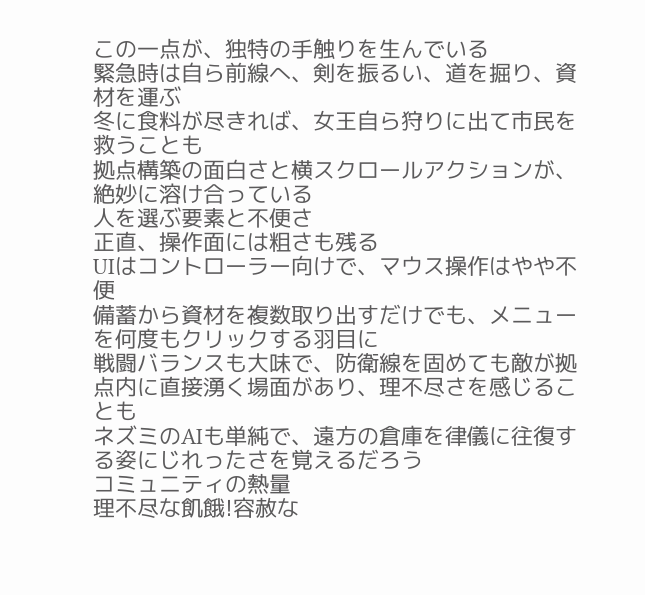この一点が、独特の手触りを生んでいる
緊急時は自ら前線へ、剣を振るい、道を掘り、資材を運ぶ
冬に食料が尽きれば、女王自ら狩りに出て市民を救うことも
拠点構築の面白さと横スクロールアクションが、絶妙に溶け合っている
人を選ぶ要素と不便さ
正直、操作面には粗さも残る
UIはコントローラー向けで、マウス操作はやや不便
備蓄から資材を複数取り出すだけでも、メニューを何度もクリックする羽目に
戦闘バランスも大味で、防衛線を固めても敵が拠点内に直接湧く場面があり、理不尽さを感じることも
ネズミのAIも単純で、遠方の倉庫を律儀に往復する姿にじれったさを覚えるだろう
コミュニティの熱量
理不尽な飢餓!容赦な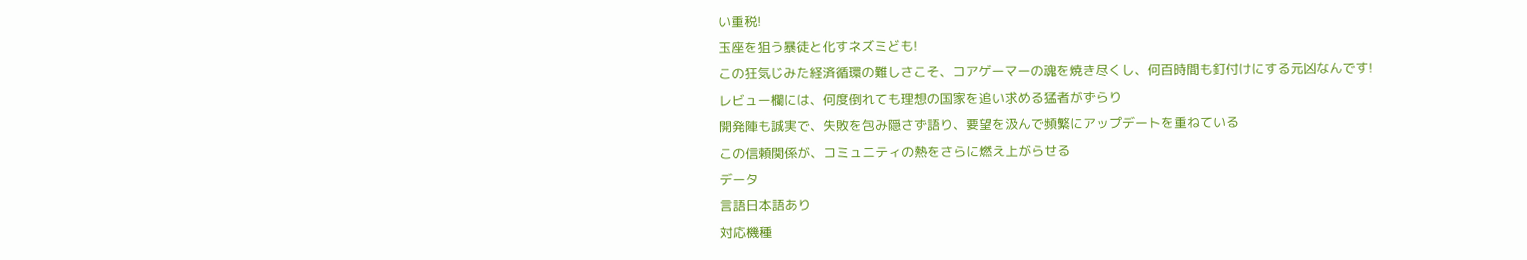い重税!
玉座を狙う暴徒と化すネズミども!
この狂気じみた経済循環の難しさこそ、コアゲーマーの魂を焼き尽くし、何百時間も釘付けにする元凶なんです!
レビュー欄には、何度倒れても理想の国家を追い求める猛者がずらり
開発陣も誠実で、失敗を包み隠さず語り、要望を汲んで頻繁にアップデートを重ねている
この信頼関係が、コミュニティの熱をさらに燃え上がらせる
データ
言語日本語あり
対応機種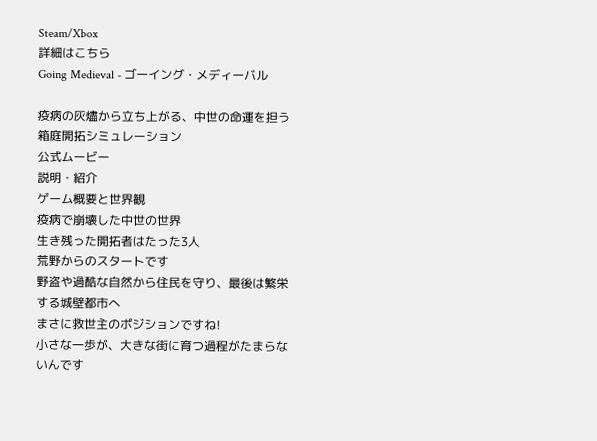Steam/Xbox
詳細はこちら
Going Medieval - ゴーイング・メディーバル

疫病の灰燼から立ち上がる、中世の命運を担う箱庭開拓シミュレーション
公式ムービー
説明・紹介
ゲーム概要と世界観
疫病で崩壊した中世の世界
生き残った開拓者はたった3人
荒野からのスタートです
野盗や過酷な自然から住民を守り、最後は繁栄する城壁都市へ
まさに救世主のポジションですね!
小さな一歩が、大きな街に育つ過程がたまらないんです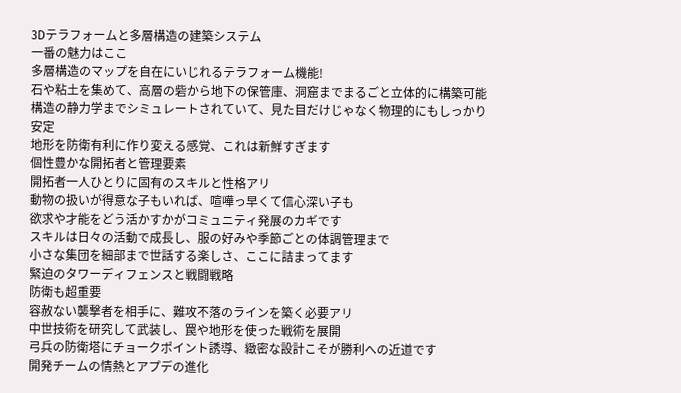3Dテラフォームと多層構造の建築システム
一番の魅力はここ
多層構造のマップを自在にいじれるテラフォーム機能!
石や粘土を集めて、高層の砦から地下の保管庫、洞窟までまるごと立体的に構築可能
構造の静力学までシミュレートされていて、見た目だけじゃなく物理的にもしっかり安定
地形を防衛有利に作り変える感覚、これは新鮮すぎます
個性豊かな開拓者と管理要素
開拓者一人ひとりに固有のスキルと性格アリ
動物の扱いが得意な子もいれば、喧嘩っ早くて信心深い子も
欲求や才能をどう活かすかがコミュニティ発展のカギです
スキルは日々の活動で成長し、服の好みや季節ごとの体調管理まで
小さな集団を細部まで世話する楽しさ、ここに詰まってます
緊迫のタワーディフェンスと戦闘戦略
防衛も超重要
容赦ない襲撃者を相手に、難攻不落のラインを築く必要アリ
中世技術を研究して武装し、罠や地形を使った戦術を展開
弓兵の防衛塔にチョークポイント誘導、緻密な設計こそが勝利への近道です
開発チームの情熱とアプデの進化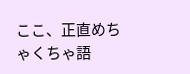ここ、正直めちゃくちゃ語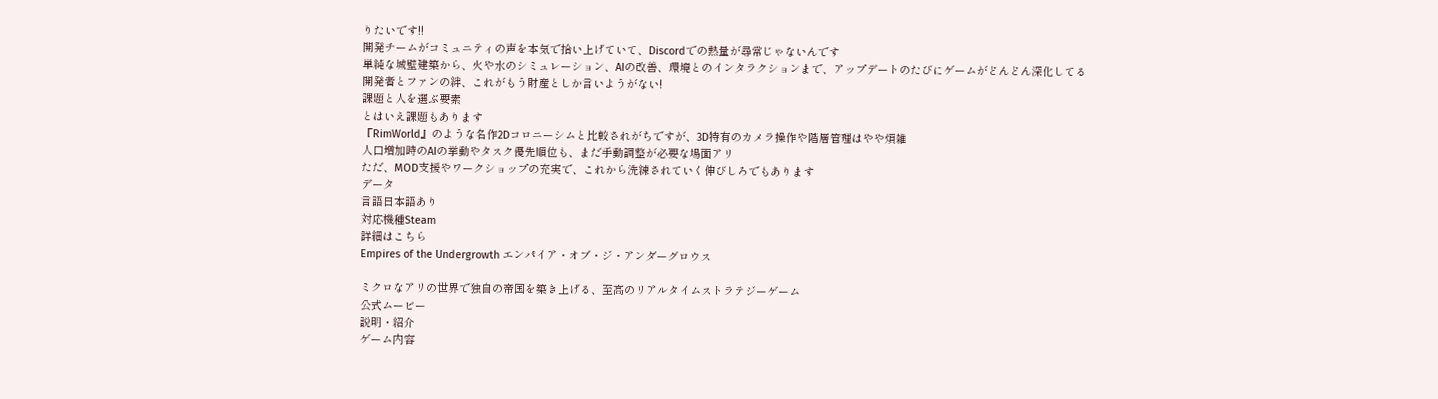りたいです!!
開発チームがコミュニティの声を本気で拾い上げていて、Discordでの熱量が尋常じゃないんです
単純な城壁建築から、火や水のシミュレーション、AIの改善、環境とのインタラクションまで、アップデートのたびにゲームがどんどん深化してる
開発者とファンの絆、これがもう財産としか言いようがない!
課題と人を選ぶ要素
とはいえ課題もあります
『RimWorld』のような名作2Dコロニーシムと比較されがちですが、3D特有のカメラ操作や階層管理はやや煩雑
人口増加時のAIの挙動やタスク優先順位も、まだ手動調整が必要な場面アリ
ただ、MOD支援やワークショップの充実で、これから洗練されていく伸びしろでもあります
データ
言語日本語あり
対応機種Steam
詳細はこちら
Empires of the Undergrowth エンパイア・オブ・ジ・アンダーグロウス

ミクロなアリの世界で独自の帝国を築き上げる、至高のリアルタイムストラテジーゲーム
公式ムービー
説明・紹介
ゲーム内容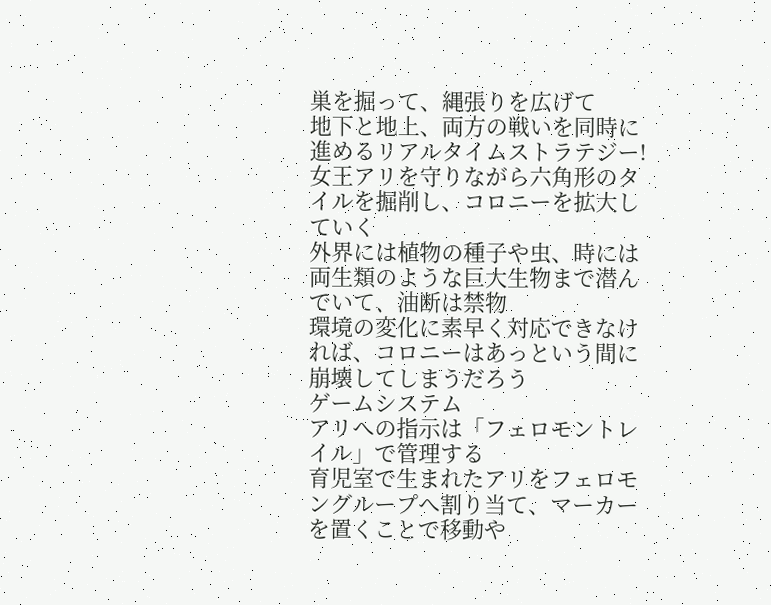巣を掘って、縄張りを広げて
地下と地上、両方の戦いを同時に進めるリアルタイムストラテジー!
女王アリを守りながら六角形のタイルを掘削し、コロニーを拡大していく
外界には植物の種子や虫、時には両生類のような巨大生物まで潜んでいて、油断は禁物
環境の変化に素早く対応できなければ、コロニーはあっという間に崩壊してしまうだろう
ゲームシステム
アリへの指示は「フェロモントレイル」で管理する
育児室で生まれたアリをフェロモングループへ割り当て、マーカーを置くことで移動や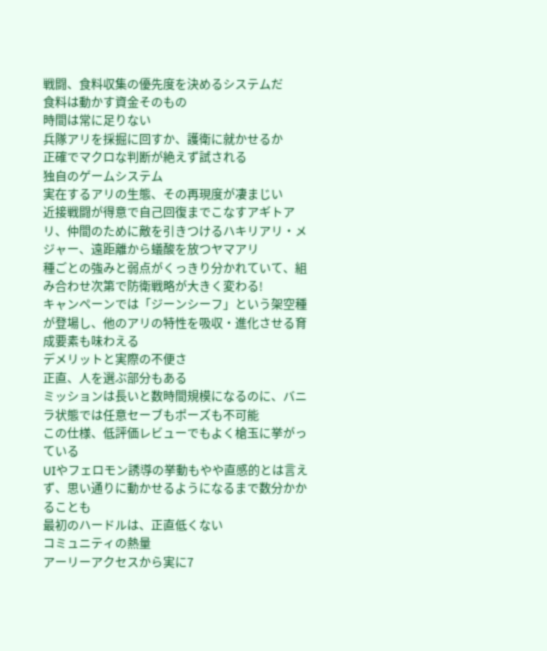戦闘、食料収集の優先度を決めるシステムだ
食料は動かす資金そのもの
時間は常に足りない
兵隊アリを採掘に回すか、護衛に就かせるか
正確でマクロな判断が絶えず試される
独自のゲームシステム
実在するアリの生態、その再現度が凄まじい
近接戦闘が得意で自己回復までこなすアギトアリ、仲間のために敵を引きつけるハキリアリ・メジャー、遠距離から蟻酸を放つヤマアリ
種ごとの強みと弱点がくっきり分かれていて、組み合わせ次第で防衛戦略が大きく変わる!
キャンペーンでは「ジーンシーフ」という架空種が登場し、他のアリの特性を吸収・進化させる育成要素も味わえる
デメリットと実際の不便さ
正直、人を選ぶ部分もある
ミッションは長いと数時間規模になるのに、バニラ状態では任意セーブもポーズも不可能
この仕様、低評価レビューでもよく槍玉に挙がっている
UIやフェロモン誘導の挙動もやや直感的とは言えず、思い通りに動かせるようになるまで数分かかることも
最初のハードルは、正直低くない
コミュニティの熱量
アーリーアクセスから実に7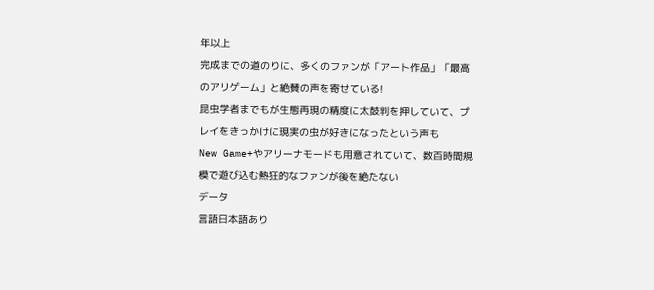年以上
完成までの道のりに、多くのファンが「アート作品」「最高のアリゲーム」と絶賛の声を寄せている!
昆虫学者までもが生態再現の精度に太鼓判を押していて、プレイをきっかけに現実の虫が好きになったという声も
New Game+やアリーナモードも用意されていて、数百時間規模で遊び込む熱狂的なファンが後を絶たない
データ
言語日本語あり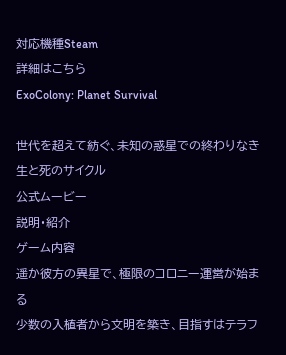対応機種Steam
詳細はこちら
ExoColony: Planet Survival

世代を超えて紡ぐ、未知の惑星での終わりなき生と死のサイクル
公式ムービー
説明・紹介
ゲーム内容
遥か彼方の異星で、極限のコロニー運営が始まる
少数の入植者から文明を築き、目指すはテラフ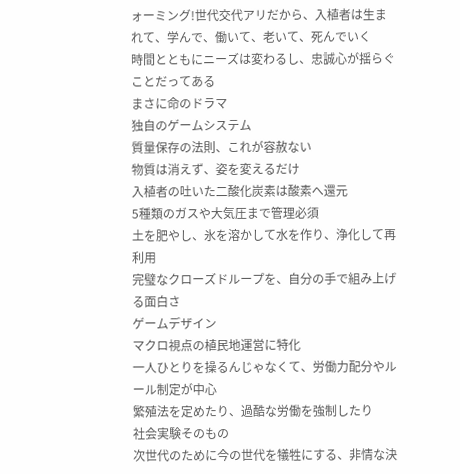ォーミング!世代交代アリだから、入植者は生まれて、学んで、働いて、老いて、死んでいく
時間とともにニーズは変わるし、忠誠心が揺らぐことだってある
まさに命のドラマ
独自のゲームシステム
質量保存の法則、これが容赦ない
物質は消えず、姿を変えるだけ
入植者の吐いた二酸化炭素は酸素へ還元
5種類のガスや大気圧まで管理必須
土を肥やし、氷を溶かして水を作り、浄化して再利用
完璧なクローズドループを、自分の手で組み上げる面白さ
ゲームデザイン
マクロ視点の植民地運営に特化
一人ひとりを操るんじゃなくて、労働力配分やルール制定が中心
繁殖法を定めたり、過酷な労働を強制したり
社会実験そのもの
次世代のために今の世代を犠牲にする、非情な決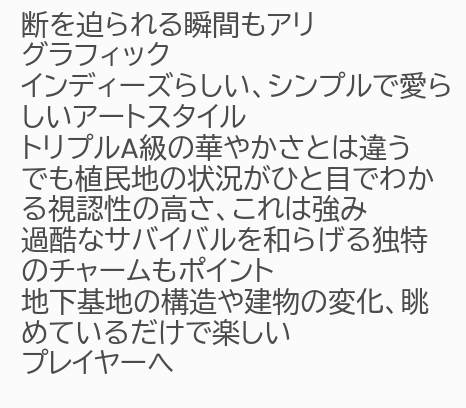断を迫られる瞬間もアリ
グラフィック
インディーズらしい、シンプルで愛らしいアートスタイル
トリプルA級の華やかさとは違う
でも植民地の状況がひと目でわかる視認性の高さ、これは強み
過酷なサバイバルを和らげる独特のチャームもポイント
地下基地の構造や建物の変化、眺めているだけで楽しい
プレイヤーへ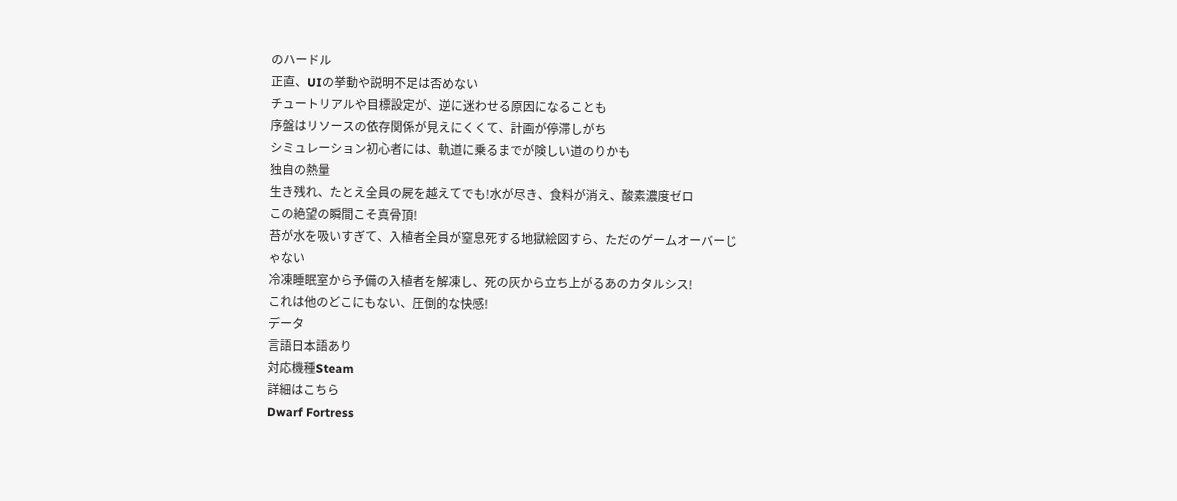のハードル
正直、UIの挙動や説明不足は否めない
チュートリアルや目標設定が、逆に迷わせる原因になることも
序盤はリソースの依存関係が見えにくくて、計画が停滞しがち
シミュレーション初心者には、軌道に乗るまでが険しい道のりかも
独自の熱量
生き残れ、たとえ全員の屍を越えてでも!水が尽き、食料が消え、酸素濃度ゼロ
この絶望の瞬間こそ真骨頂!
苔が水を吸いすぎて、入植者全員が窒息死する地獄絵図すら、ただのゲームオーバーじゃない
冷凍睡眠室から予備の入植者を解凍し、死の灰から立ち上がるあのカタルシス!
これは他のどこにもない、圧倒的な快感!
データ
言語日本語あり
対応機種Steam
詳細はこちら
Dwarf Fortress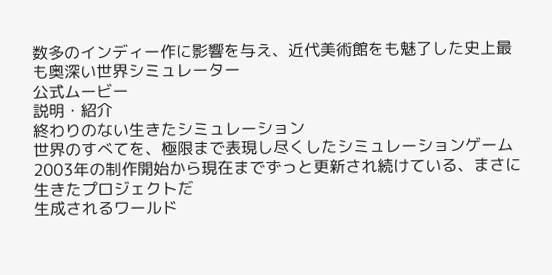数多のインディー作に影響を与え、近代美術館をも魅了した史上最も奥深い世界シミュレーター
公式ムービー
説明・紹介
終わりのない生きたシミュレーション
世界のすべてを、極限まで表現し尽くしたシミュレーションゲーム
2003年の制作開始から現在までずっと更新され続けている、まさに生きたプロジェクトだ
生成されるワールド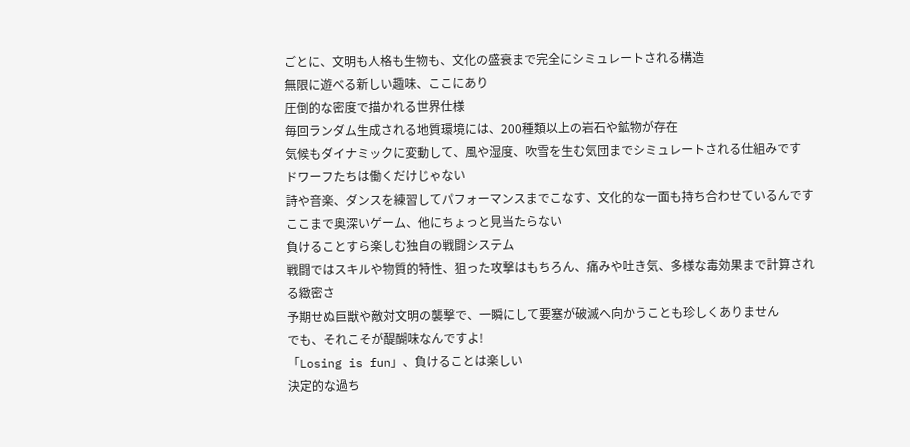ごとに、文明も人格も生物も、文化の盛衰まで完全にシミュレートされる構造
無限に遊べる新しい趣味、ここにあり
圧倒的な密度で描かれる世界仕様
毎回ランダム生成される地質環境には、200種類以上の岩石や鉱物が存在
気候もダイナミックに変動して、風や湿度、吹雪を生む気団までシミュレートされる仕組みです
ドワーフたちは働くだけじゃない
詩や音楽、ダンスを練習してパフォーマンスまでこなす、文化的な一面も持ち合わせているんです
ここまで奥深いゲーム、他にちょっと見当たらない
負けることすら楽しむ独自の戦闘システム
戦闘ではスキルや物質的特性、狙った攻撃はもちろん、痛みや吐き気、多様な毒効果まで計算される緻密さ
予期せぬ巨獣や敵対文明の襲撃で、一瞬にして要塞が破滅へ向かうことも珍しくありません
でも、それこそが醍醐味なんですよ!
「Losing is fun」、負けることは楽しい
決定的な過ち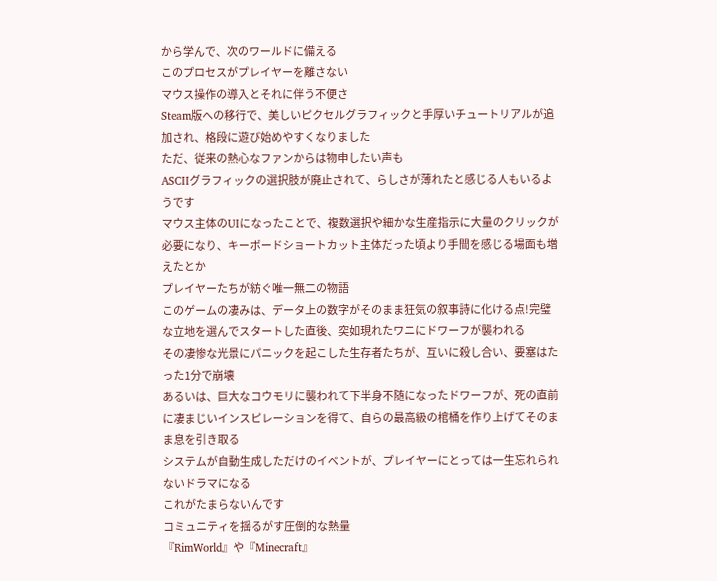から学んで、次のワールドに備える
このプロセスがプレイヤーを離さない
マウス操作の導入とそれに伴う不便さ
Steam版への移行で、美しいピクセルグラフィックと手厚いチュートリアルが追加され、格段に遊び始めやすくなりました
ただ、従来の熱心なファンからは物申したい声も
ASCIIグラフィックの選択肢が廃止されて、らしさが薄れたと感じる人もいるようです
マウス主体のUIになったことで、複数選択や細かな生産指示に大量のクリックが必要になり、キーボードショートカット主体だった頃より手間を感じる場面も増えたとか
プレイヤーたちが紡ぐ唯一無二の物語
このゲームの凄みは、データ上の数字がそのまま狂気の叙事詩に化ける点!完璧な立地を選んでスタートした直後、突如現れたワニにドワーフが襲われる
その凄惨な光景にパニックを起こした生存者たちが、互いに殺し合い、要塞はたった1分で崩壊
あるいは、巨大なコウモリに襲われて下半身不随になったドワーフが、死の直前に凄まじいインスピレーションを得て、自らの最高級の棺桶を作り上げてそのまま息を引き取る
システムが自動生成しただけのイベントが、プレイヤーにとっては一生忘れられないドラマになる
これがたまらないんです
コミュニティを揺るがす圧倒的な熱量
『RimWorld』や『Minecraft』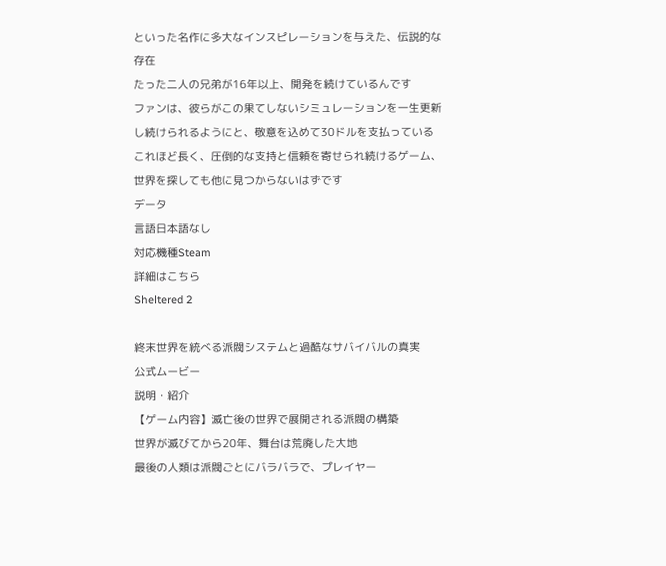といった名作に多大なインスピレーションを与えた、伝説的な存在
たった二人の兄弟が16年以上、開発を続けているんです
ファンは、彼らがこの果てしないシミュレーションを一生更新し続けられるようにと、敬意を込めて30ドルを支払っている
これほど長く、圧倒的な支持と信頼を寄せられ続けるゲーム、世界を探しても他に見つからないはずです
データ
言語日本語なし
対応機種Steam
詳細はこちら
Sheltered 2

終末世界を統べる派閥システムと過酷なサバイバルの真実
公式ムービー
説明・紹介
【ゲーム内容】滅亡後の世界で展開される派閥の構築
世界が滅びてから20年、舞台は荒廃した大地
最後の人類は派閥ごとにバラバラで、プレイヤー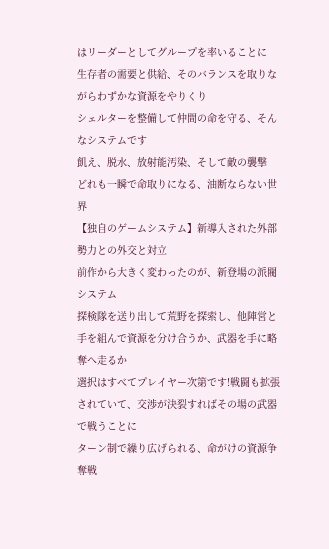はリーダーとしてグループを率いることに
生存者の需要と供給、そのバランスを取りながらわずかな資源をやりくり
シェルターを整備して仲間の命を守る、そんなシステムです
飢え、脱水、放射能汚染、そして敵の襲撃
どれも一瞬で命取りになる、油断ならない世界
【独自のゲームシステム】新導入された外部勢力との外交と対立
前作から大きく変わったのが、新登場の派閥システム
探検隊を送り出して荒野を探索し、他陣営と手を組んで資源を分け合うか、武器を手に略奪へ走るか
選択はすべてプレイヤー次第です!戦闘も拡張されていて、交渉が決裂すればその場の武器で戦うことに
ターン制で繰り広げられる、命がけの資源争奪戦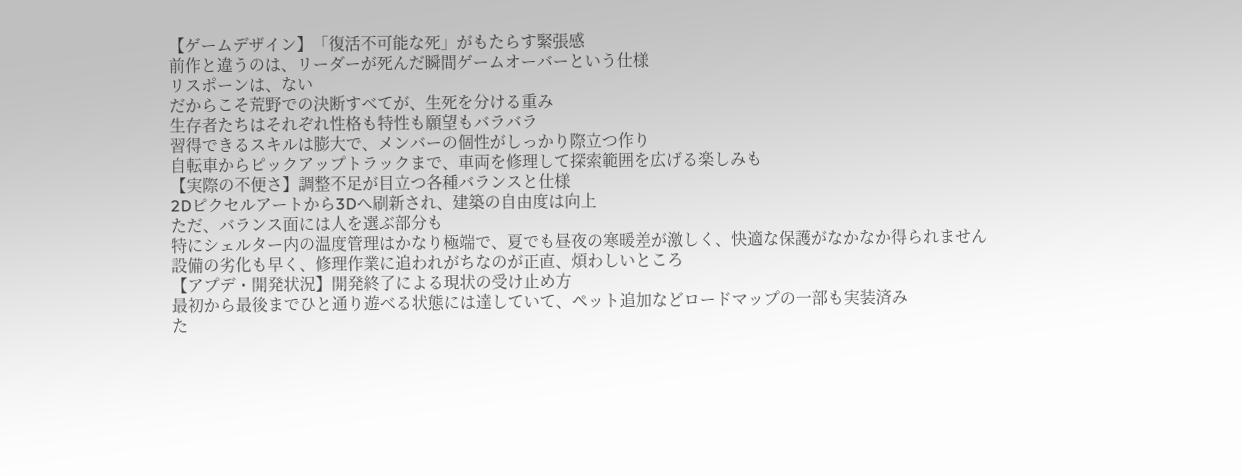【ゲームデザイン】「復活不可能な死」がもたらす緊張感
前作と違うのは、リーダーが死んだ瞬間ゲームオーバーという仕様
リスポーンは、ない
だからこそ荒野での決断すべてが、生死を分ける重み
生存者たちはそれぞれ性格も特性も願望もバラバラ
習得できるスキルは膨大で、メンバーの個性がしっかり際立つ作り
自転車からピックアップトラックまで、車両を修理して探索範囲を広げる楽しみも
【実際の不便さ】調整不足が目立つ各種バランスと仕様
2Dピクセルアートから3Dへ刷新され、建築の自由度は向上
ただ、バランス面には人を選ぶ部分も
特にシェルター内の温度管理はかなり極端で、夏でも昼夜の寒暖差が激しく、快適な保護がなかなか得られません
設備の劣化も早く、修理作業に追われがちなのが正直、煩わしいところ
【アプデ・開発状況】開発終了による現状の受け止め方
最初から最後までひと通り遊べる状態には達していて、ペット追加などロードマップの一部も実装済み
た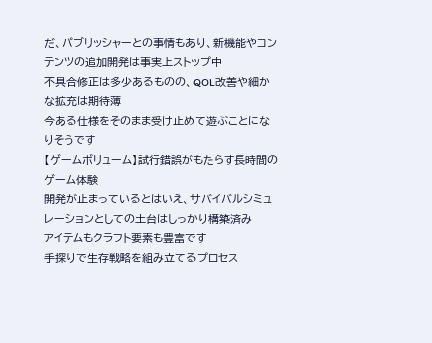だ、パブリッシャーとの事情もあり、新機能やコンテンツの追加開発は事実上ストップ中
不具合修正は多少あるものの、QOL改善や細かな拡充は期待薄
今ある仕様をそのまま受け止めて遊ぶことになりそうです
【ゲームボリューム】試行錯誤がもたらす長時間のゲーム体験
開発が止まっているとはいえ、サバイバルシミュレーションとしての土台はしっかり構築済み
アイテムもクラフト要素も豊富です
手探りで生存戦略を組み立てるプロセス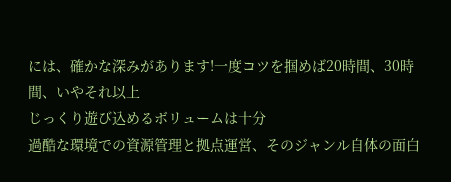には、確かな深みがあります!一度コツを掴めば20時間、30時間、いやそれ以上
じっくり遊び込めるボリュームは十分
過酷な環境での資源管理と拠点運営、そのジャンル自体の面白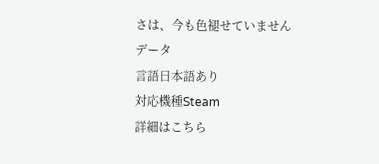さは、今も色褪せていません
データ
言語日本語あり
対応機種Steam
詳細はこちら